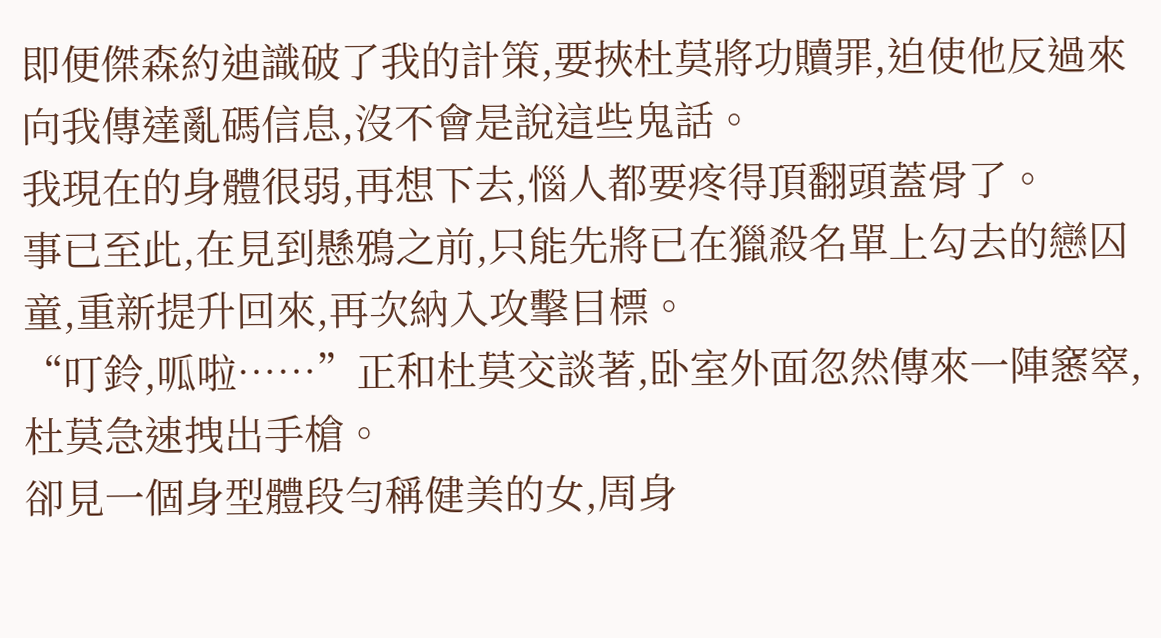即便傑森約迪識破了我的計策,要挾杜莫將功贖罪,迫使他反過來向我傳達亂碼信息,沒不會是說這些鬼話。
我現在的身體很弱,再想下去,惱人都要疼得頂翻頭蓋骨了。
事已至此,在見到懸鴉之前,只能先將已在獵殺名單上勾去的戀囚童,重新提升回來,再次納入攻擊目標。
“叮鈴,呱啦……”正和杜莫交談著,卧室外面忽然傳來一陣窸窣,杜莫急速拽出手槍。
卻見一個身型體段勻稱健美的女,周身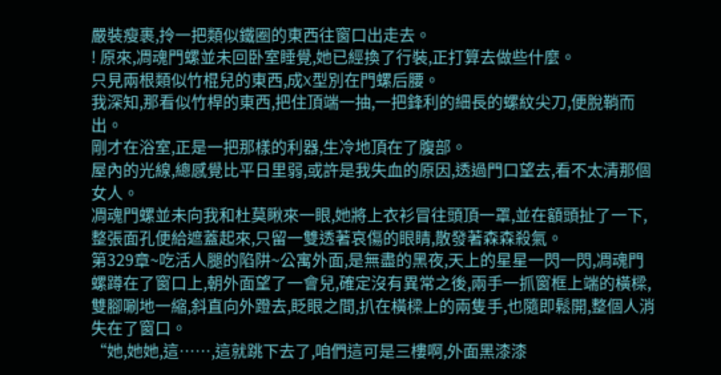嚴裝瘦裹,拎一把類似鐵圈的東西往窗口出走去。
! 原來,凋魂門螺並未回卧室睡覺,她已經換了行裝,正打算去做些什麼。
只見兩根類似竹棍兒的東西,成X型別在門螺后腰。
我深知,那看似竹桿的東西,把住頂端一抽,一把鋒利的細長的螺紋尖刀,便脫鞘而出。
剛才在浴室,正是一把那樣的利器,生冷地頂在了腹部。
屋內的光線,總感覺比平日里弱,或許是我失血的原因,透過門口望去,看不太清那個女人。
凋魂門螺並未向我和杜莫瞅來一眼,她將上衣衫冒往頭頂一罩,並在額頭扯了一下,整張面孔便給遮蓋起來,只留一雙透著哀傷的眼睛,散發著森森殺氣。
第329章~吃活人腿的陷阱~公寓外面,是無盡的黑夜,天上的星星一閃一閃,凋魂門螺蹲在了窗口上,朝外面望了一會兒,確定沒有異常之後,兩手一抓窗框上端的橫樑,雙腳唰地一縮,斜直向外蹬去,眨眼之間,扒在橫樑上的兩隻手,也隨即鬆開,整個人消失在了窗口。
“她,她她,這……,這就跳下去了,咱們這可是三樓啊,外面黑漆漆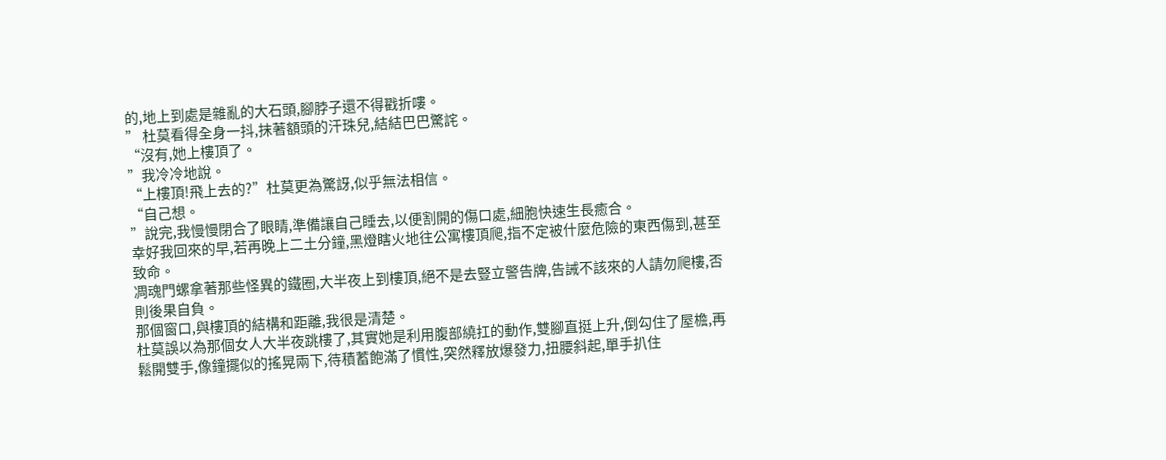的,地上到處是雜亂的大石頭,腳脖子還不得戳折嘍。
” 杜莫看得全身一抖,抹著額頭的汗珠兒,結結巴巴驚詫。
“沒有,她上樓頂了。
”我冷冷地說。
“上樓頂!飛上去的?”杜莫更為驚訝,似乎無法相信。
“自己想。
”說完,我慢慢閉合了眼睛,準備讓自己睡去,以便割開的傷口處,細胞快速生長癒合。
幸好我回來的早,若再晚上二土分鐘,黑燈瞎火地往公寓樓頂爬,指不定被什麼危險的東西傷到,甚至致命。
凋魂門螺拿著那些怪異的鐵圈,大半夜上到樓頂,絕不是去豎立警告牌,告誡不該來的人請勿爬樓,否則後果自負。
那個窗口,與樓頂的結構和距離,我很是清楚。
杜莫誤以為那個女人大半夜跳樓了,其實她是利用腹部繞扛的動作,雙腳直挺上升,倒勾住了屋檐,再鬆開雙手,像鐘擺似的搖晃兩下,待積蓄飽滿了慣性,突然釋放爆發力,扭腰斜起,單手扒住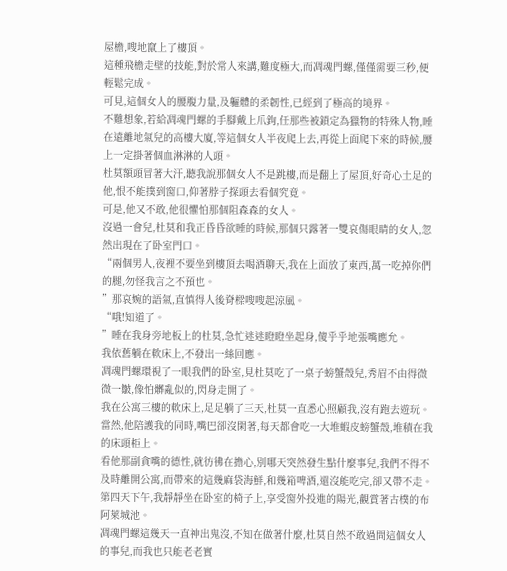屋檐,嗖地竄上了樓頂。
這種飛檐走壁的技能,對於常人來講,難度極大,而凋魂門螺,僅僅需要三秒,便輕鬆完成。
可見,這個女人的腰腹力量,及軀體的柔韌性,已經到了極高的境界。
不難想象,若給凋魂門螺的手腳戴上爪鉤,任那些被鎖定為獵物的特殊人物,睡在遠離地氣兒的高樓大廈,等這個女人半夜爬上去,再從上面爬下來的時候,腰上一定掛著個血淋淋的人頭。
杜莫額頭冒著大汗,聽我說那個女人不是跳樓,而是翻上了屋頂,好奇心土足的他,恨不能撲到窗口,仰著脖子探頭去看個究竟。
可是,他又不敢,他很懼怕那個阻森森的女人。
沒過一會兒,杜莫和我正昏昏欲睡的時候,那個只露著一雙哀傷眼睛的女人,忽然出現在了卧室門口。
“兩個男人,夜裡不要坐到樓頂去喝酒聊天,我在上面放了東西,萬一吃掉你們的腿,勿怪我言之不預也。
”那哀婉的語氣,直慎得人後脊樑嗖嗖起涼風。
“哦!知道了。
”睡在我身旁地板上的杜莫,急忙迷迷瞪瞪坐起身,傻乎乎地張嘴應允。
我依舊躺在軟床上,不發出一絲回應。
凋魂門螺環視了一眼我們的卧室,見杜莫吃了一桌子螃蟹殼兒,秀眉不由得微微一皺,像怕髒亂似的,閃身走開了。
我在公寓三樓的軟床上,足足躺了三天,杜莫一直悉心照顧我,沒有跑去遊玩。
當然,他陪護我的同時,嘴巴卻沒閑著,每天都會吃一大堆蝦皮螃蟹殼,堆積在我的床頭柜上。
看他那副貪嘴的德性,就彷彿在擔心,別哪天突然發生點什麼事兒,我們不得不及時離開公寓,而帶來的這幾麻袋海鮮,和幾箱啤酒,還沒能吃完,卻又帶不走。
第四天下午,我靜靜坐在卧室的椅子上,享受窗外投進的陽光,觀賞著古樸的布阿萊城池。
凋魂門螺這幾天一直神出鬼沒,不知在做著什麼,杜莫自然不敢過問這個女人的事兒,而我也只能老老實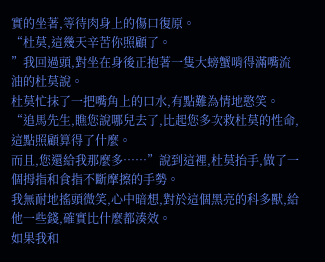實的坐著,等待肉身上的傷口復原。
“杜莫,這幾天辛苦你照顧了。
”我回過頭,對坐在身後正抱著一隻大螃蟹啃得滿嘴流油的杜莫說。
杜莫忙抹了一把嘴角上的口水,有點難為情地憨笑。
“追馬先生,瞧您說哪兒去了,比起您多次救杜莫的性命,這點照顧算得了什麼。
而且,您還給我那麼多……”說到這裡,杜莫抬手,做了一個拇指和食指不斷摩擦的手勢。
我無耐地搖頭微笑,心中暗想,對於這個黑亮的科多獸,給他一些錢,確實比什麼都湊效。
如果我和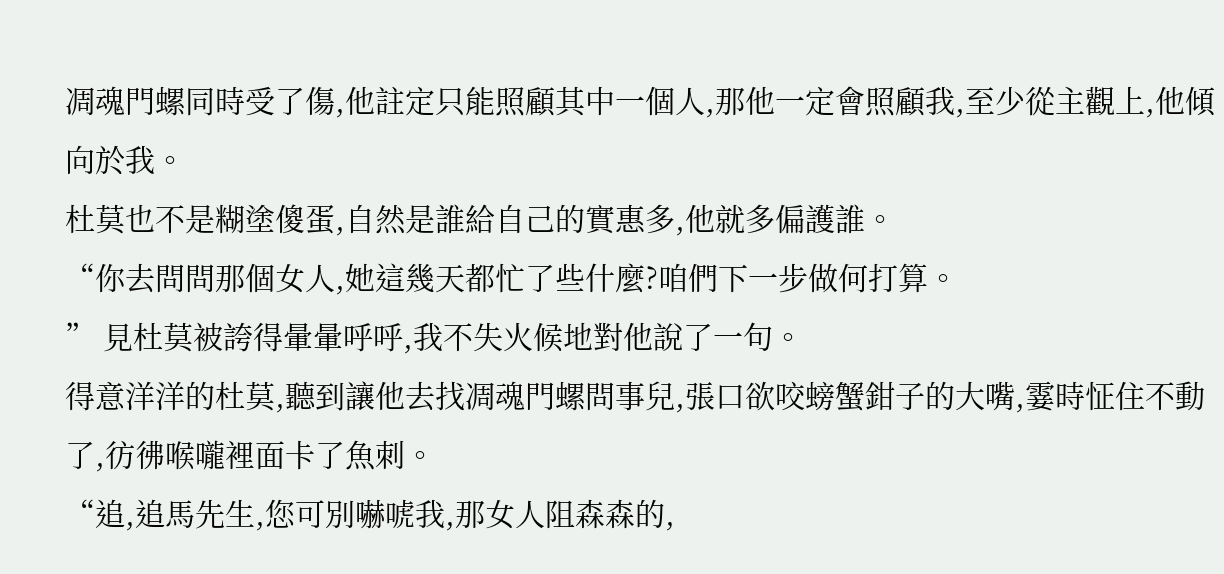凋魂門螺同時受了傷,他註定只能照顧其中一個人,那他一定會照顧我,至少從主觀上,他傾向於我。
杜莫也不是糊塗傻蛋,自然是誰給自己的實惠多,他就多偏護誰。
“你去問問那個女人,她這幾天都忙了些什麼?咱們下一步做何打算。
” 見杜莫被誇得暈暈呼呼,我不失火候地對他說了一句。
得意洋洋的杜莫,聽到讓他去找凋魂門螺問事兒,張口欲咬螃蟹鉗子的大嘴,霎時怔住不動了,彷彿喉嚨裡面卡了魚刺。
“追,追馬先生,您可別嚇唬我,那女人阻森森的,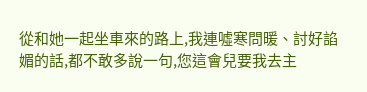從和她一起坐車來的路上,我連噓寒問暖、討好諂媚的話,都不敢多說一句,您這會兒要我去主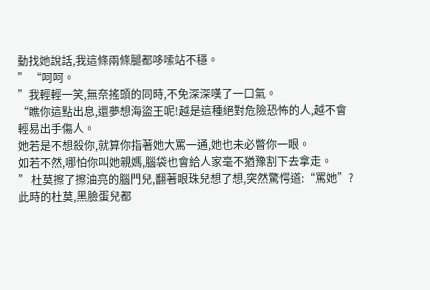動找她說話,我這條兩條腿都哆嗦站不穩。
” “呵呵。
”我輕輕一笑,無奈搖頭的同時,不免深深嘆了一口氣。
“瞧你這點出息,還夢想海盜王呢!越是這種絕對危險恐怖的人,越不會輕易出手傷人。
她若是不想殺你,就算你指著她大罵一通,她也未必瞥你一眼。
如若不然,哪怕你叫她親媽,腦袋也會給人家毫不猶豫割下去拿走。
” 杜莫擦了擦油亮的腦門兒,翻著眼珠兒想了想,突然驚愕道:“罵她”?此時的杜莫,黑臉蛋兒都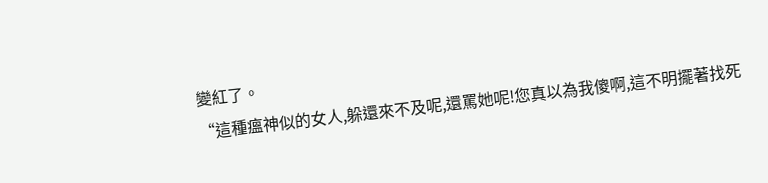變紅了。
“這種瘟神似的女人,躲還來不及呢,還罵她呢!您真以為我傻啊,這不明擺著找死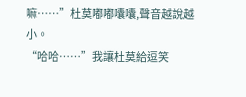嘛……”杜莫嘟嘟囔囔,聲音越說越小。
“哈哈……”我讓杜莫給逗笑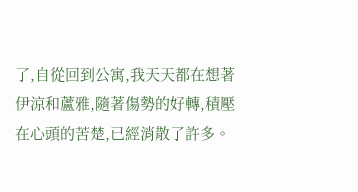了,自從回到公寓,我天天都在想著伊涼和蘆雅,隨著傷勢的好轉,積壓在心頭的苦楚,已經消散了許多。